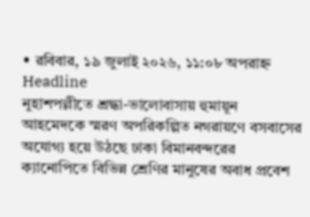• রবিবার, ১৯ জুলাই ২০২৬, ১১:০৮ অপরাহ্ন
Headline
নুহাশপল্লীতে শ্রদ্ধা-ভালোবাসায় হুমায়ূন আহমেদকে স্মরণ অপরিকল্পিত নগরায়ণে বসবাসের অযোগ্য হয়ে উঠছে ঢাকা বিমানবন্দরের ক্যানোপিতে বিভিন্ন শ্রেণির মানুষের অবাধ প্রবেশ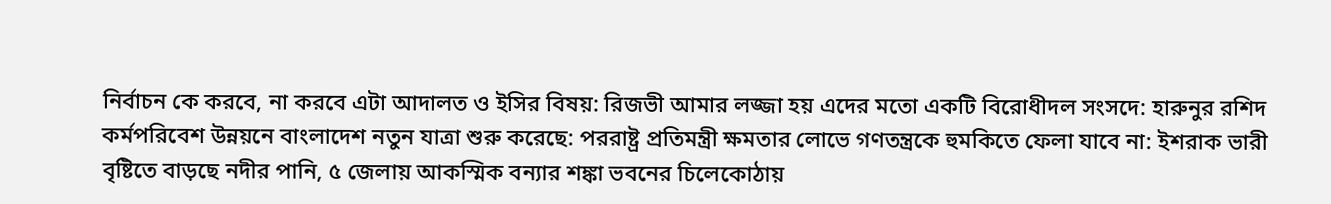নির্বাচন কে করবে, না করবে এটা আদালত ও ইসির বিষয়: রিজভী আমার লজ্জা হয় এদের মতো একটি বিরোধীদল সংসদে: হারুনুর রশিদ কর্মপরিবেশ উন্নয়নে বাংলাদেশ নতুন যাত্রা শুরু করেছে: পররাষ্ট্র প্রতিমন্ত্রী ক্ষমতার লোভে গণতন্ত্রকে হুমকিতে ফেলা যাবে না: ইশরাক ভারী বৃষ্টিতে বাড়ছে নদীর পানি, ৫ জেলায় আকস্মিক বন্যার শঙ্কা ভবনের চিলেকোঠায়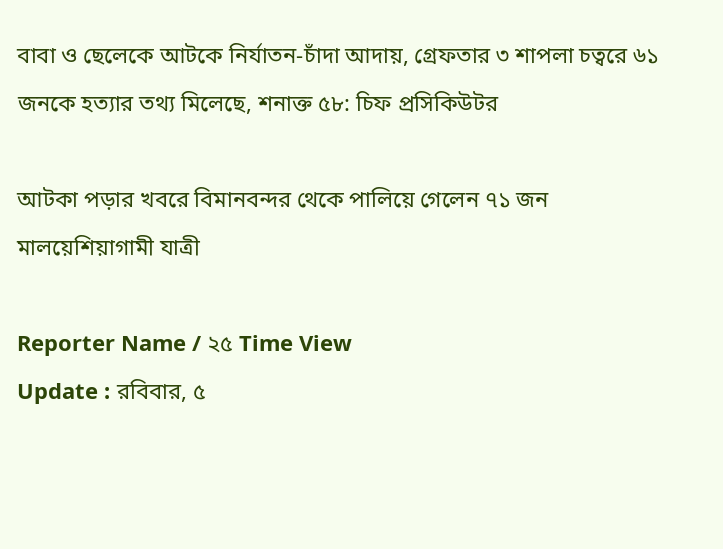বাবা ও ছেলেকে আটকে নির্যাতন-চাঁদা আদায়, গ্রেফতার ৩ শাপলা চত্বরে ৬১ জনকে হত্যার তথ্য মিলেছে, শনাক্ত ৫৮: চিফ প্রসিকিউটর

আটকা পড়ার খবরে বিমানবন্দর থেকে পালিয়ে গেলেন ৭১ জন মালয়েশিয়াগামী যাত্রী

Reporter Name / ২৫ Time View
Update : রবিবার, ৫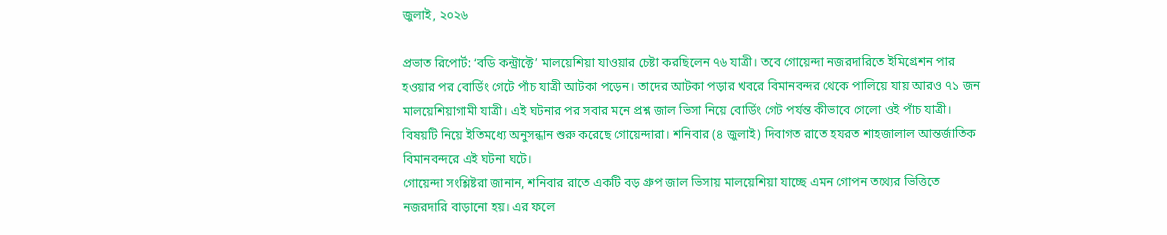জুলাই, ২০২৬

প্রভাত রিপোর্ট: ‘বডি কন্ট্রাক্টে’ মালয়েশিয়া যাওয়ার চেষ্টা করছিলেন ৭৬ যাত্রী। তবে গোয়েন্দা নজরদারিতে ইমিগ্রেশন পার হওয়ার পর বোর্ডিং গেটে পাঁচ যাত্রী আটকা পড়েন। তাদের আটকা পড়ার খবরে বিমানবন্দর থেকে পালিয়ে যায় আরও ৭১ জন মালয়েশিয়াগামী যাত্রী। এই ঘটনার পর সবার মনে প্রশ্ন জাল ভিসা নিয়ে বোর্ডিং গেট পর্যন্ত কীভাবে গেলো ওই পাঁচ যাত্রী। বিষয়টি নিয়ে ইতিমধ্যে অনুসন্ধান শুরু করেছে গোয়েন্দারা। শনিবার (৪ জুলাই) দিবাগত রাতে হযরত শাহজালাল আন্তর্জাতিক বিমানবন্দরে এই ঘটনা ঘটে।
গোয়েন্দা সংশ্লিষ্টরা জানান, শনিবার রাতে একটি বড় গ্রুপ জাল ভিসায় মালয়েশিয়া যাচ্ছে এমন গোপন তথ্যের ভিত্তিতে নজরদারি বাড়ানো হয়। এর ফলে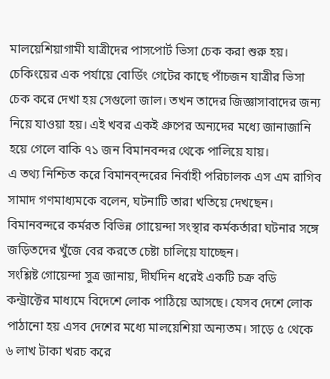মালয়েশিয়াগামী যাত্রীদের পাসপোর্ট ভিসা চেক করা শুরু হয়। চেকিংয়ের এক পর্যায়ে বোর্ডিং গেটের কাছে পাঁচজন যাত্রীর ভিসা চেক করে দেখা হয় সেগুলো জাল। তখন তাদের জিজ্ঞাসাবাদের জন্য নিয়ে যাওয়া হয়। এই খবর একই গ্রুপের অন্যদের মধ্যে জানাজানি হয়ে গেলে বাকি ৭১ জন বিমানবন্দর থেকে পালিয়ে যায়।
এ তথ্য নিশ্চিত করে বিমানব্ন্দরের নির্বাহী পরিচালক এস এম রাগিব সামাদ গণমাধ্যমকে বলেন, ঘটনাটি তারা খতিয়ে দেখছেন। বিমানবন্দরে কর্মরত বিভিন্ন গোয়েন্দা সংস্থার কর্মকর্তারা ঘটনার সঙ্গে জড়িতদের খুঁজে বের করতে চেষ্টা চালিয়ে যাচ্ছেন।
সংশ্লিষ্ট গোয়েন্দা সুত্র জানায়, দীর্ঘদিন ধরেই একটি চক্র বডি কন্ট্রাক্টের মাধ্যমে বিদেশে লোক পাঠিয়ে আসছে। যেসব দেশে লোক পাঠানো হয় এসব দেশের মধ্যে মালয়েশিয়া অন্যতম। সাড়ে ৫ থেকে ৬ লাখ টাকা খরচ করে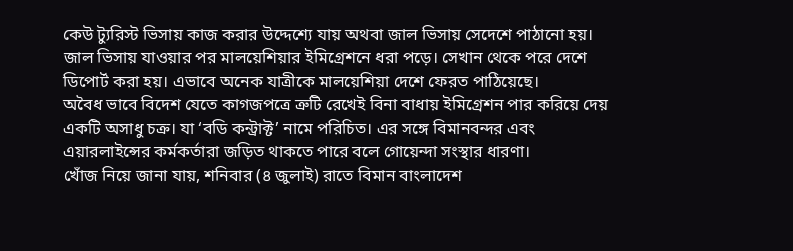কেউ ট্যুরিস্ট ভিসায় কাজ করার উদ্দেশ্যে যায় অথবা জাল ভিসায় সেদেশে পাঠানো হয়। জাল ভিসায় যাওয়ার পর মালয়েশিয়ার ইমিগ্রেশনে ধরা পড়ে। সেখান থেকে পরে দেশে ডিপোর্ট করা হয়। এভাবে অনেক যাত্রীকে মালয়েশিয়া দেশে ফেরত পাঠিয়েছে।
অবৈধ ভাবে বিদেশ যেতে কাগজপত্রে ত্রুটি রেখেই বিনা বাধায় ইমিগ্রেশন পার করিয়ে দেয় একটি অসাধু চক্র। যা ‘বডি কন্ট্রাক্ট’ নামে পরিচিত। এর সঙ্গে বিমানবন্দর এবং এয়ারলাইন্সের কর্মকর্তারা জড়িত থাকতে পারে বলে গোয়েন্দা সংস্থার ধারণা।
খোঁজ নিয়ে জানা যায়, শনিবার (৪ জুলাই) রাতে বিমান বাংলাদেশ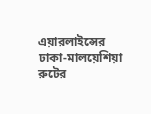এয়ারলাইন্সের ঢাকা-মালয়েশিয়া রুটের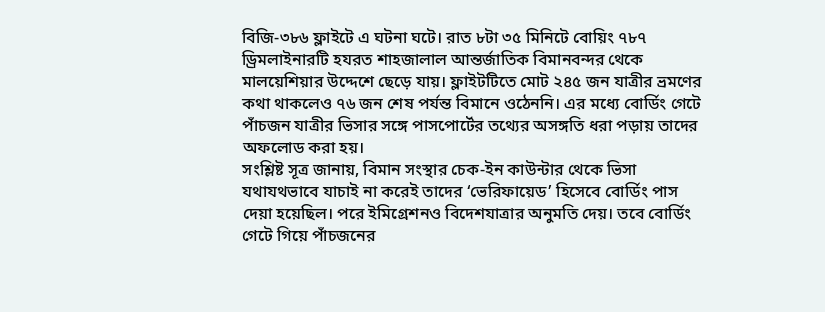বিজি-৩৮৬ ফ্লাইটে এ ঘটনা ঘটে। রাত ৮টা ৩৫ মিনিটে বোয়িং ৭৮৭ ড্রিমলাইনারটি হযরত শাহজালাল আন্তর্জাতিক বিমানবন্দর থেকে মালয়েশিয়ার উদ্দেশে ছেড়ে যায়। ফ্লাইটটিতে মোট ২৪৫ জন যাত্রীর ভ্রমণের কথা থাকলেও ৭৬ জন শেষ পর্যন্ত বিমানে ওঠেননি। এর মধ্যে বোর্ডিং গেটে পাঁচজন যাত্রীর ভিসার সঙ্গে পাসপোর্টের তথ্যের অসঙ্গতি ধরা পড়ায় তাদের অফলোড করা হয়।
সংশ্লিষ্ট সূত্র জানায়, বিমান সংস্থার চেক-ইন কাউন্টার থেকে ভিসা যথাযথভাবে যাচাই না করেই তাদের ‘ভেরিফায়েড’ হিসেবে বোর্ডিং পাস দেয়া হয়েছিল। পরে ইমিগ্রেশনও বিদেশযাত্রার অনুমতি দেয়। তবে বোর্ডিং গেটে গিয়ে পাঁচজনের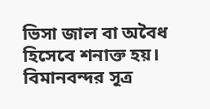ভিসা জাল বা অবৈধ হিসেবে শনাক্ত হয়। বিমানবন্দর সূত্র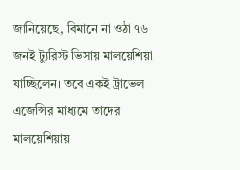জানিয়েছে, বিমানে না ওঠা ৭৬ জনই ট্যুরিস্ট ভিসায় মালয়েশিয়া যাচ্ছিলেন। তবে একই ট্রাভেল এজেন্সির মাধ্যমে তাদের মালয়েশিয়ায়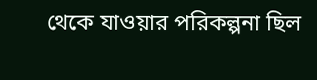থেকে যাওয়ার পরিকল্পনা ছিল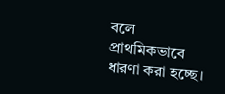বলে প্রাথমিকভাবে ধারণা করা হচ্ছে।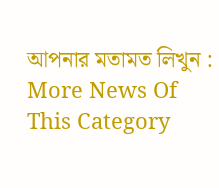আপনার মতামত লিখুন :
More News Of This Category